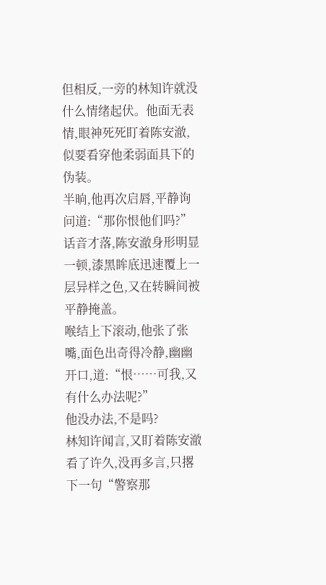但相反,一旁的林知许就没什么情绪起伏。他面无表情,眼神死死盯着陈安澈,似要看穿他柔弱面具下的伪装。
半晌,他再次启唇,平静询问道:“那你恨他们吗?”
话音才落,陈安澈身形明显一顿,漆黑眸底迅速覆上一层异样之色,又在转瞬间被平静掩盖。
喉结上下滚动,他张了张嘴,面色出奇得冷静,幽幽开口,道:“恨……可我,又有什么办法呢?”
他没办法,不是吗?
林知许闻言,又盯着陈安澈看了许久,没再多言,只撂下一句“警察那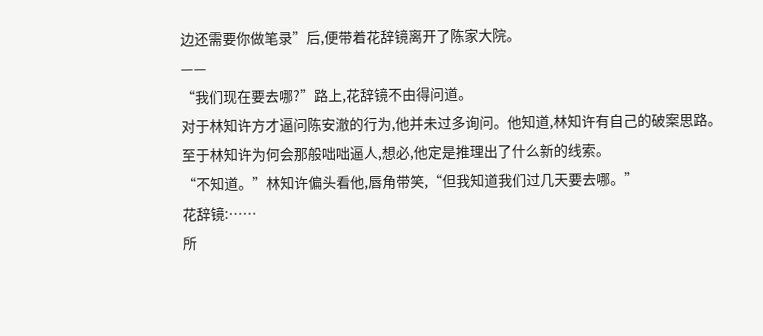边还需要你做笔录”后,便带着花辞镜离开了陈家大院。
——
“我们现在要去哪?”路上,花辞镜不由得问道。
对于林知许方才逼问陈安澈的行为,他并未过多询问。他知道,林知许有自己的破案思路。至于林知许为何会那般咄咄逼人,想必,他定是推理出了什么新的线索。
“不知道。”林知许偏头看他,唇角带笑,“但我知道我们过几天要去哪。”
花辞镜:……
所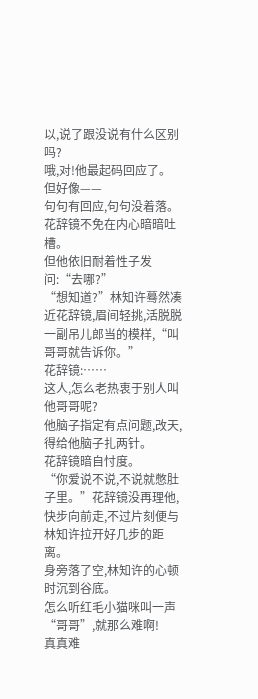以,说了跟没说有什么区别吗?
哦,对!他最起码回应了。
但好像——
句句有回应,句句没着落。
花辞镜不免在内心暗暗吐槽。
但他依旧耐着性子发问:“去哪?”
“想知道?”林知许蓦然凑近花辞镜,眉间轻挑,活脱脱一副吊儿郎当的模样,“叫哥哥就告诉你。”
花辞镜:……
这人,怎么老热衷于别人叫他哥哥呢?
他脑子指定有点问题,改天,得给他脑子扎两针。
花辞镜暗自忖度。
“你爱说不说,不说就憋肚子里。”花辞镜没再理他,快步向前走,不过片刻便与林知许拉开好几步的距离。
身旁落了空,林知许的心顿时沉到谷底。
怎么听红毛小猫咪叫一声“哥哥”,就那么难啊!
真真难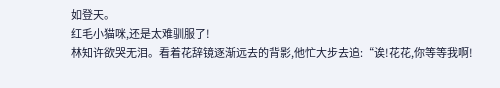如登天。
红毛小猫咪,还是太难驯服了!
林知许欲哭无泪。看着花辞镜逐渐远去的背影,他忙大步去追:“诶!花花,你等等我啊!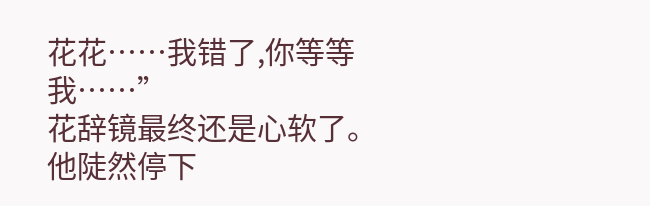花花……我错了,你等等我……”
花辞镜最终还是心软了。
他陡然停下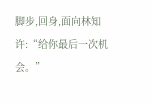脚步,回身,面向林知许:“给你最后一次机会。”